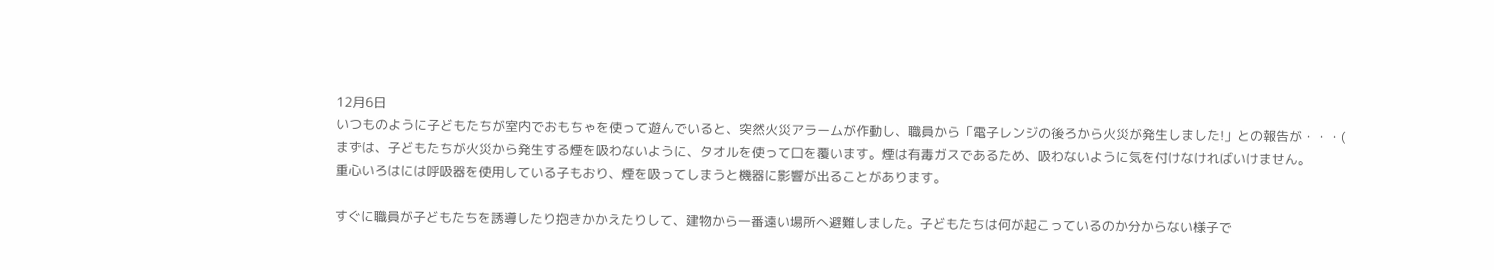12月6日
いつものように子どもたちが室内でおもちゃを使って遊んでいると、突然火災アラームが作動し、職員から「電子レンジの後ろから火災が発生しました!」との報告が・・・(
まずは、子どもたちが火災から発生する煙を吸わないように、タオルを使って口を覆います。煙は有毒ガスであるため、吸わないように気を付けなければいけません。
重心いろはには呼吸器を使用している子もおり、煙を吸ってしまうと機器に影響が出ることがあります。

すぐに職員が子どもたちを誘導したり抱きかかえたりして、建物から一番遠い場所へ避難しました。子どもたちは何が起こっているのか分からない様子で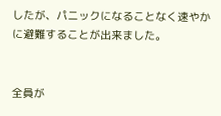したが、パニックになることなく速やかに避難することが出来ました。


全員が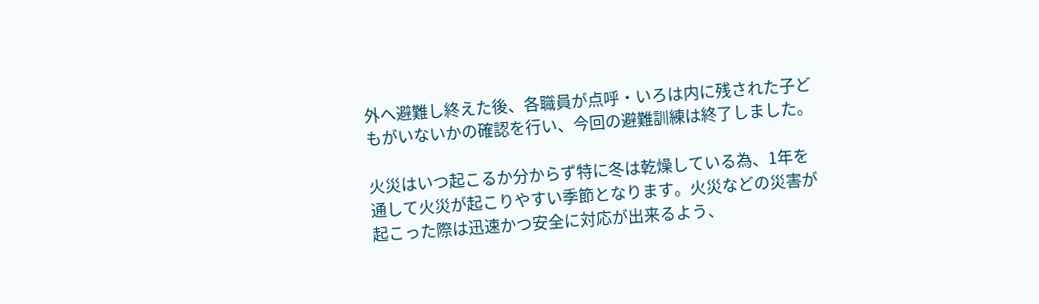外へ避難し終えた後、各職員が点呼・いろは内に残された子どもがいないかの確認を行い、今回の避難訓練は終了しました。

火災はいつ起こるか分からず特に冬は乾燥している為、1年を通して火災が起こりやすい季節となります。火災などの災害が起こった際は迅速かつ安全に対応が出来るよう、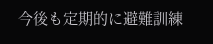今後も定期的に避難訓練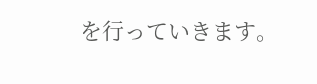を行っていきます。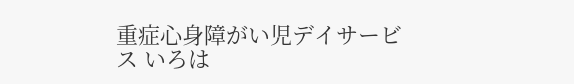重症心身障がい児デイサービス いろは